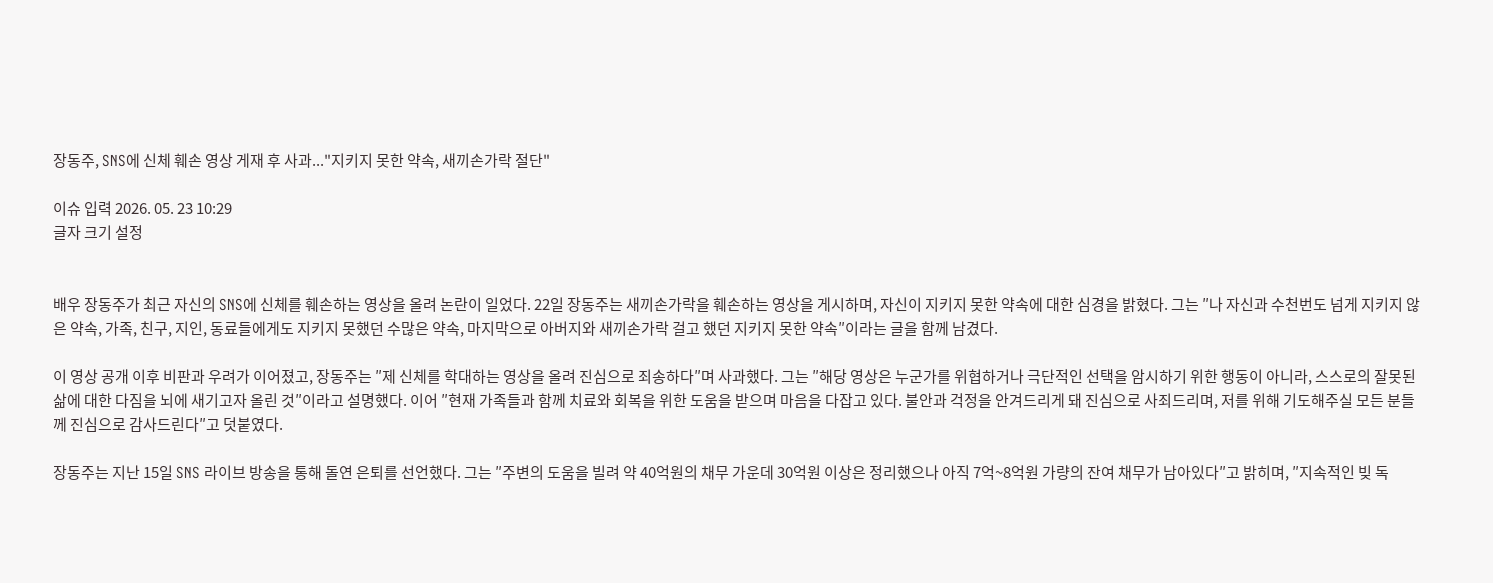장동주, SNS에 신체 훼손 영상 게재 후 사과..."지키지 못한 약속, 새끼손가락 절단"

이슈 입력 2026. 05. 23 10:29
글자 크기 설정


배우 장동주가 최근 자신의 SNS에 신체를 훼손하는 영상을 올려 논란이 일었다. 22일 장동주는 새끼손가락을 훼손하는 영상을 게시하며, 자신이 지키지 못한 약속에 대한 심경을 밝혔다. 그는 ″나 자신과 수천번도 넘게 지키지 않은 약속, 가족, 친구, 지인, 동료들에게도 지키지 못했던 수많은 약속, 마지막으로 아버지와 새끼손가락 걸고 했던 지키지 못한 약속″이라는 글을 함께 남겼다.

이 영상 공개 이후 비판과 우려가 이어졌고, 장동주는 ″제 신체를 학대하는 영상을 올려 진심으로 죄송하다″며 사과했다. 그는 ″해당 영상은 누군가를 위협하거나 극단적인 선택을 암시하기 위한 행동이 아니라, 스스로의 잘못된 삶에 대한 다짐을 뇌에 새기고자 올린 것″이라고 설명했다. 이어 ″현재 가족들과 함께 치료와 회복을 위한 도움을 받으며 마음을 다잡고 있다. 불안과 걱정을 안겨드리게 돼 진심으로 사죄드리며, 저를 위해 기도해주실 모든 분들께 진심으로 감사드린다″고 덧붙였다.

장동주는 지난 15일 SNS 라이브 방송을 통해 돌연 은퇴를 선언했다. 그는 ″주변의 도움을 빌려 약 40억원의 채무 가운데 30억원 이상은 정리했으나 아직 7억~8억원 가량의 잔여 채무가 남아있다″고 밝히며, ″지속적인 빚 독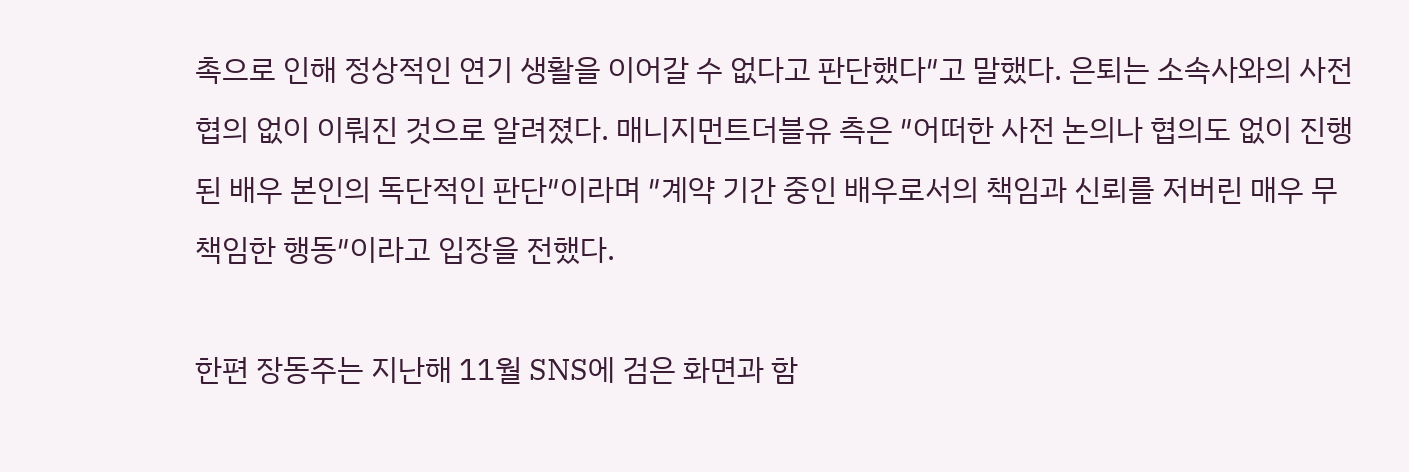촉으로 인해 정상적인 연기 생활을 이어갈 수 없다고 판단했다″고 말했다. 은퇴는 소속사와의 사전 협의 없이 이뤄진 것으로 알려졌다. 매니지먼트더블유 측은 ″어떠한 사전 논의나 협의도 없이 진행된 배우 본인의 독단적인 판단″이라며 ″계약 기간 중인 배우로서의 책임과 신뢰를 저버린 매우 무책임한 행동″이라고 입장을 전했다.

한편 장동주는 지난해 11월 SNS에 검은 화면과 함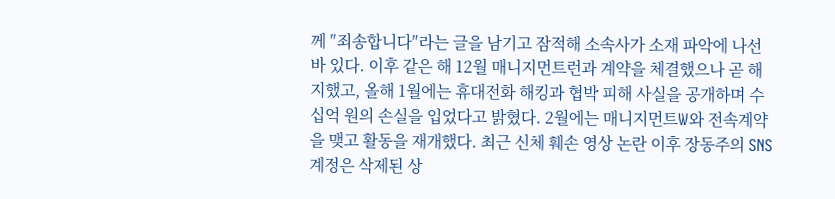께 ″죄송합니다″라는 글을 남기고 잠적해 소속사가 소재 파악에 나선 바 있다. 이후 같은 해 12월 매니지먼트런과 계약을 체결했으나 곧 해지했고, 올해 1월에는 휴대전화 해킹과 협박 피해 사실을 공개하며 수십억 원의 손실을 입었다고 밝혔다. 2월에는 매니지먼트W와 전속계약을 맺고 활동을 재개했다. 최근 신체 훼손 영상 논란 이후 장동주의 SNS 계정은 삭제된 상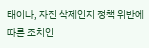태이나, 자진 삭제인지 정책 위반에 따른 조치인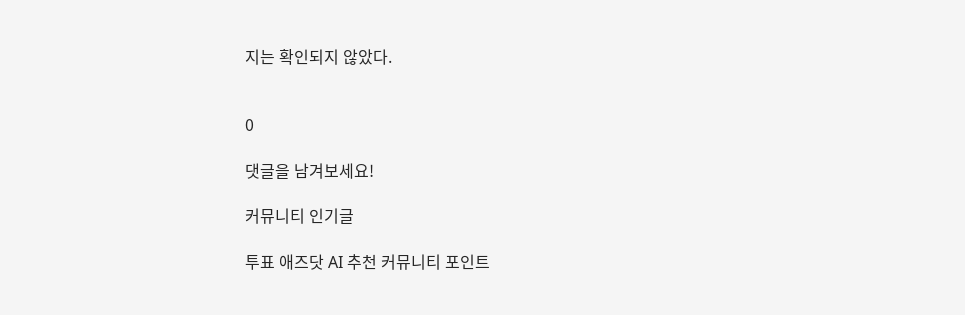지는 확인되지 않았다.


0

댓글을 남겨보세요!

커뮤니티 인기글

투표 애즈닷 AI 추천 커뮤니티 포인트